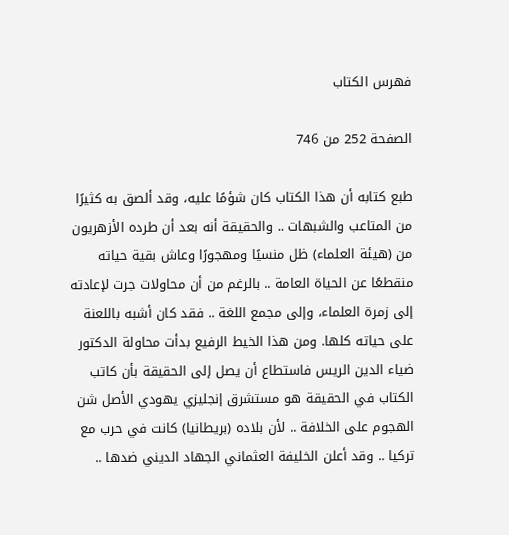فهرس الكتاب

الصفحة 252 من 746

طبع كتابه أن هذا الكتاب كان شؤمًا عليه، وقد ألصق به كثيرًا من المتاعب والشبهات .. والحقيقة أنه بعد أن طرده الأزهريون من (هيئة العلماء) ظل منسيًا ومهجورًا وعاش بقية حياته منقطعًا عن الحياة العامة .. بالرغم من أن محاولات جرت لإعادته إلى زمرة العلماء، وإلى مجمع اللغة .. فقد كان أشبه باللعنة على حياته كلها. ومن هذا الخيط الرفيع بدأت محاولة الدكتور ضياء الدين الريس فاستطاع أن يصل إلى الحقيقة بأن كاتب الكتاب في الحقيقة هو مستشرق إنجليزي يهودي الأصل شن الهجوم على الخلافة .. لأن بلاده (بريطانيا) كانت في حرب مع تركيا .. وقد أعلن الخليفة العثماني الجهاد الديني ضدها ..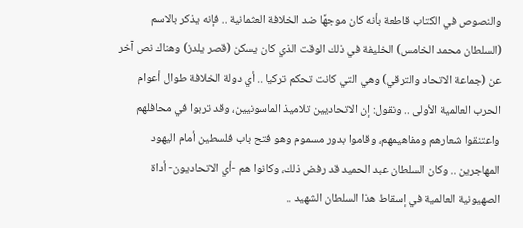والنصوص في الكتاب قاطعة بأنه كان موجهًا ضد الخلافة العثمانية .. فإنه يذكر بالاسم (السلطان محمد الخامس) الخليفة في ذلك الوقت الذي كان يسكن (قصر يلدز) وهناك نص آخر عن (جماعة الاتحاد والترقي) وهي التي كانت تحكم تركيا .. أي دولة الخلافة طوال أعوام الحرب العالمية الأولى .. ونقول: إن الاتحاديين تلاميذ الماسونيين، وقد تربوا في محافلهم واعتنقوا شعارهم ومفاهيمهم، وقاموا بدور مسموم وهو فتح باب فلسطين أمام اليهود المهاجرين .. وكان السلطان عبد الحميد قد رفض ذلك، وكانوا هم -أي الاتحاديون- أداة الصهيونية العالمية في إسقاط هذا السلطان الشهيد ..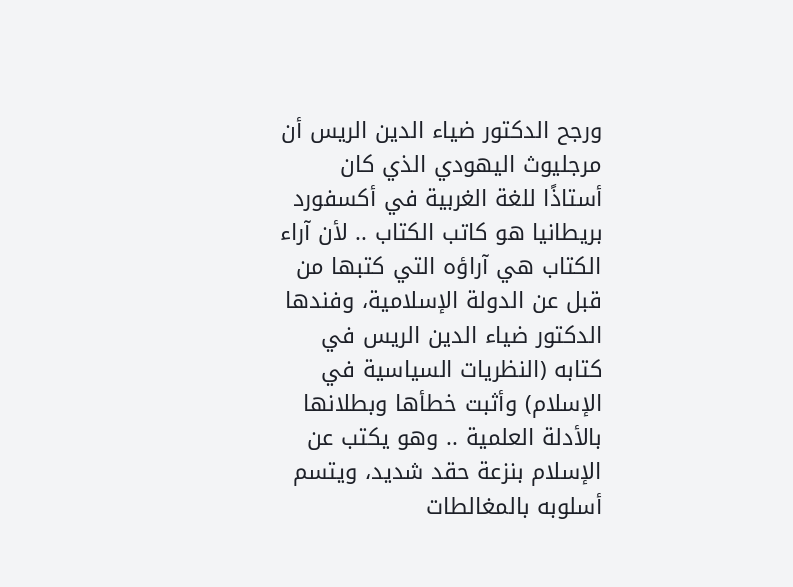ورجح الدكتور ضياء الدين الريس أن مرجليوث اليهودي الذي كان أستاذًا للغة الغربية في أكسفورد بريطانيا هو كاتب الكتاب .. لأن آراء الكتاب هي آراؤه التي كتبها من قبل عن الدولة الإسلامية، وفندها الدكتور ضياء الدين الريس في كتابه (النظريات السياسية في الإسلام) وأثبت خطأها وبطلانها بالأدلة العلمية .. وهو يكتب عن الإسلام بنزعة حقد شديد، ويتسم أسلوبه بالمغالطات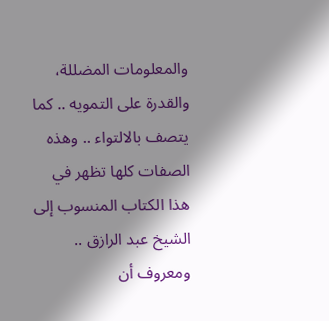والمعلومات المضللة، والقدرة على التمويه .. كما يتصف بالالتواء .. وهذه الصفات كلها تظهر في هذا الكتاب المنسوب إلى الشيخ عبد الرازق .. ومعروف أن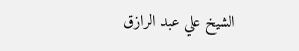الشيخ علي عبد الرازق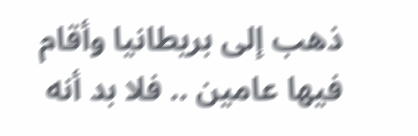ذهب إلى بريطانيا وأقام فيها عامين .. فلا بد أنه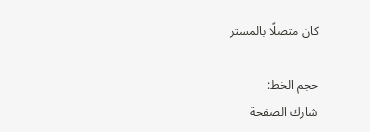كان متصلًا بالمستر

حجم الخط:
شارك الصفحة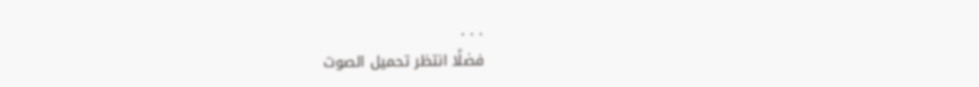. . .
فضلًا انتظر تحميل الصوت